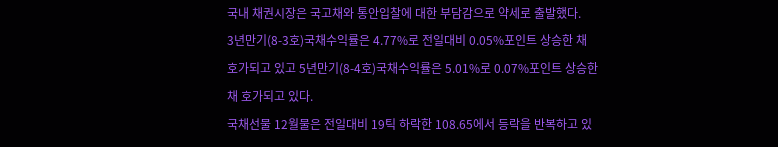국내 채권시장은 국고채와 통안입찰에 대한 부담감으로 약세로 출발했다.
3년만기(8-3호)국채수익률은 4.77%로 전일대비 0.05%포인트 상승한 채 호가되고 있고 5년만기(8-4호)국채수익률은 5.01%로 0.07%포인트 상승한 채 호가되고 있다.
국채선물 12월물은 전일대비 19틱 하락한 108.65에서 등락을 반복하고 있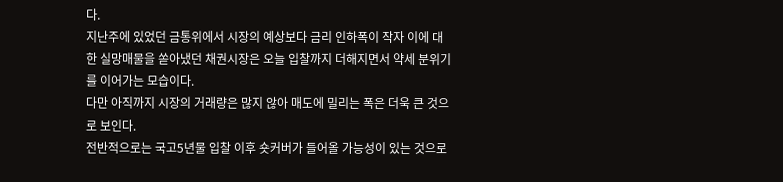다.
지난주에 있었던 금통위에서 시장의 예상보다 금리 인하폭이 작자 이에 대한 실망매물을 쏟아냈던 채권시장은 오늘 입찰까지 더해지면서 약세 분위기를 이어가는 모습이다.
다만 아직까지 시장의 거래량은 많지 않아 매도에 밀리는 폭은 더욱 큰 것으로 보인다.
전반적으로는 국고5년물 입찰 이후 숏커버가 들어올 가능성이 있는 것으로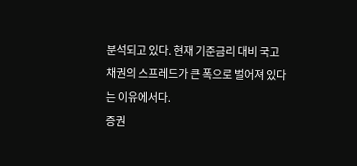분석되고 있다. 현재 기준금리 대비 국고채권의 스프레드가 큰 폭으로 벌어져 있다는 이유에서다.
증권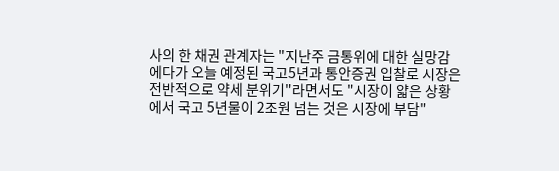사의 한 채권 관계자는 "지난주 금통위에 대한 실망감에다가 오늘 예정된 국고5년과 통안증권 입찰로 시장은 전반적으로 약세 분위기"라면서도 "시장이 얇은 상황에서 국고 5년물이 2조원 넘는 것은 시장에 부담"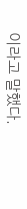이라고 말했다.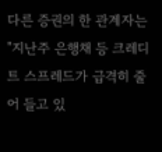다른 증권의 한 관계자는 "지난주 은행채 등 크레디트 스프레드가 급격히 줄어 들고 있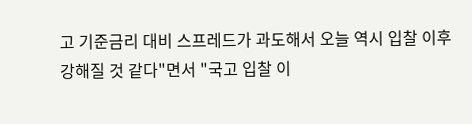고 기준금리 대비 스프레드가 과도해서 오늘 역시 입찰 이후 강해질 것 같다"면서 "국고 입찰 이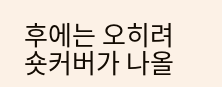후에는 오히려 숏커버가 나올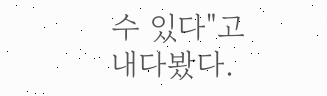수 있다"고 내다봤다.